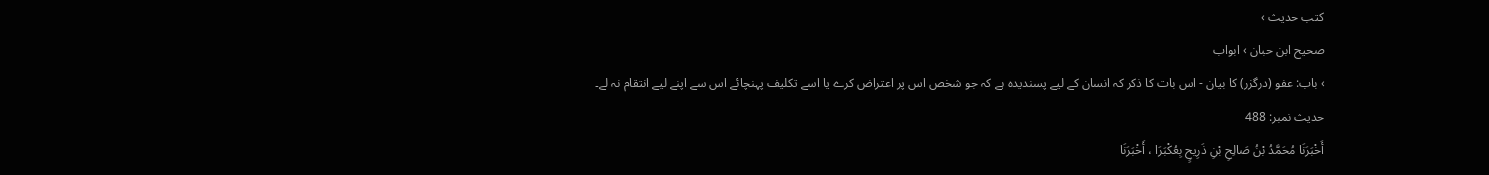کتب حدیث ›
صحیح ابن حبان › ابواب
› باب: عفو (درگزر) کا بیان - اس بات کا ذکر کہ انسان کے لیے پسندیدہ ہے کہ جو شخص اس پر اعتراض کرے یا اسے تکلیف پہنچائے اس سے اپنے لیے انتقام نہ لے۔
حدیث نمبر: 488
أَخْبَرَنَا مُحَمَّدُ بْنُ صَالِحِ بْنِ ذَرِيحٍ بِعُكْبَرَا ، أَخْبَرَنَا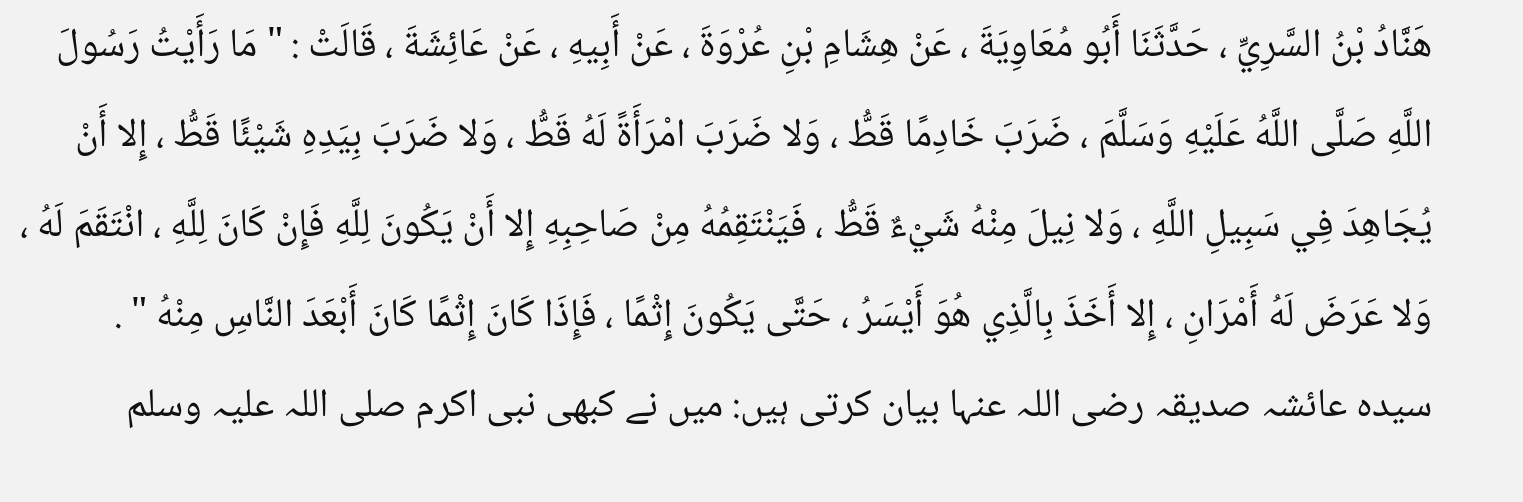هَنَّادُ بْنُ السَّرِيِّ ، حَدَّثَنَا أَبُو مُعَاوِيَةَ ، عَنْ هِشَامِ بْنِ عُرْوَةَ ، عَنْ أَبِيهِ ، عَنْ عَائِشَةَ ، قَالَتْ : " مَا رَأَيْتُ رَسُولَ اللَّهِ صَلَّى اللَّهُ عَلَيْهِ وَسَلَّمَ ، ضَرَبَ خَادِمًا قَطُّ ، وَلا ضَرَبَ امْرَأَةً لَهُ قَطُّ ، وَلا ضَرَبَ بِيَدِهِ شَيْئًا قَطُّ ، إِلا أَنْ يُجَاهِدَ فِي سَبِيلِ اللَّهِ ، وَلا نِيلَ مِنْهُ شَيْءٌ قَطُّ ، فَيَنْتَقِمُهُ مِنْ صَاحِبِهِ إِلا أَنْ يَكُونَ لِلَّهِ فَإِنْ كَانَ لِلَّهِ ، انْتَقَمَ لَهُ ، وَلا عَرَضَ لَهُ أَمْرَانِ ، إِلا أَخَذَ بِالَّذِي هُوَ أَيْسَرُ ، حَتَّى يَكُونَ إِثْمًا ، فَإِذَا كَانَ إِثْمًا كَانَ أَبْعَدَ النَّاسِ مِنْهُ " .
سیدہ عائشہ صدیقہ رضی اللہ عنہا بیان کرتی ہیں: میں نے کبھی نبی اکرم صلی اللہ علیہ وسلم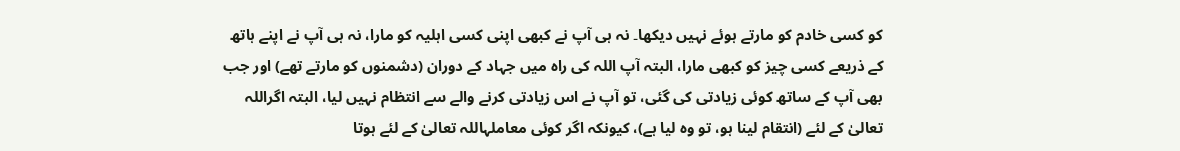کو کسی خادم کو مارتے ہوئے نہیں دیکھا۔ نہ ہی آپ نے کبھی اپنی کسی اہلیہ کو مارا، نہ ہی آپ نے اپنے ہاتھ کے ذریعے کسی چیز کو کبھی مارا، البتہ آپ اللہ کی راہ میں جہاد کے دوران (دشمنوں کو مارتے تھے) اور جب بھی آپ کے ساتھ کوئی زیادتی کی گئی، تو آپ نے اس زیادتی کرنے والے سے انتظام نہیں لیا، البتہ اگراللہ تعالیٰ کے لئے (انتقام لینا ہو، تو وہ لیا ہے)، کیونکہ اگر کوئی معاملہاللہ تعالیٰ کے لئے ہوتا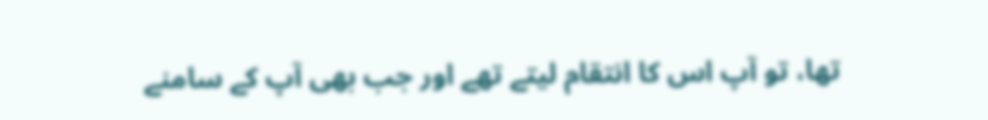تھا، تو آپ اس کا انتقام لیتے تھے اور جب بھی آپ کے سامنے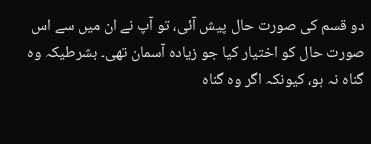دو قسم کی صورت حال پیش آئی، تو آپ نے ان میں سے اس صورت حال کو اختیار کیا جو زیادہ آسمان تھی۔ بشرطیکہ وہ گناہ نہ ہو، کیونکہ اگر وہ گناہ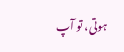ہوتی، تو آپ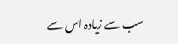سب سے زیادہ اس سے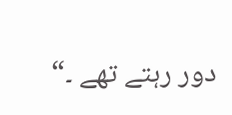دور رہتے تھے ۔“